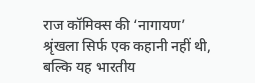राज कॉमिक्स की ‘नागायण’ श्रृंखला सिर्फ एक कहानी नहीं थी, बल्कि यह भारतीय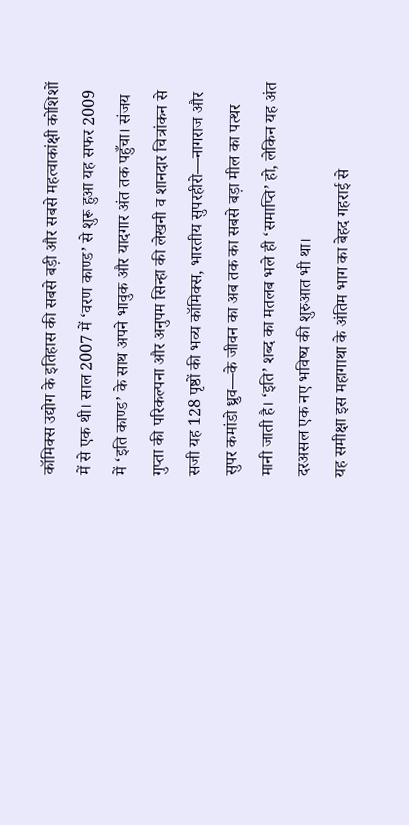कॉमिक्स उद्योग के इतिहास की सबसे बड़ी और सबसे महत्वाकांक्षी कोशिशों में से एक थी। साल 2007 में ‘वरण काण्ड’ से शुरू हुआ यह सफर 2009 में ‘इति काण्ड’ के साथ अपने भावुक और यादगार अंत तक पहुँचा। संजय गुप्ता की परिकल्पना और अनुपम सिन्हा की लेखनी व शानदार चित्रांकन से सजी यह 128 पृष्ठों की भव्य कॉमिक्स, भारतीय सुपरहीरो—नागराज और सुपर कमांडो ध्रुव—के जीवन का अब तक का सबसे बड़ा मील का पत्थर मानी जाती है। ‘इति’ शब्द का मतलब भले ही ‘समाप्ति’ हो, लेकिन यह अंत दरअसल एक नए भविष्य की शुरुआत भी था।
यह समीक्षा इस महागाथा के अंतिम भाग का बेहद गहराई से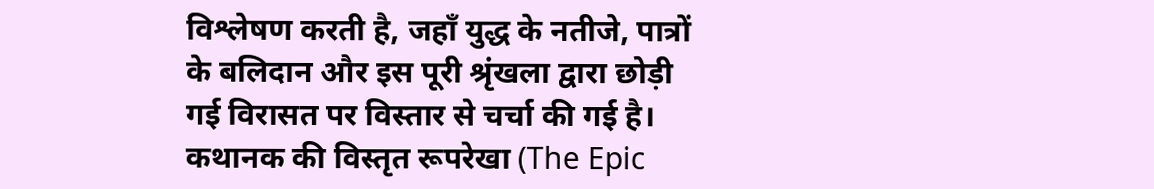विश्लेषण करती है, जहाँ युद्ध के नतीजे, पात्रों के बलिदान और इस पूरी श्रृंखला द्वारा छोड़ी गई विरासत पर विस्तार से चर्चा की गई है।
कथानक की विस्तृत रूपरेखा (The Epic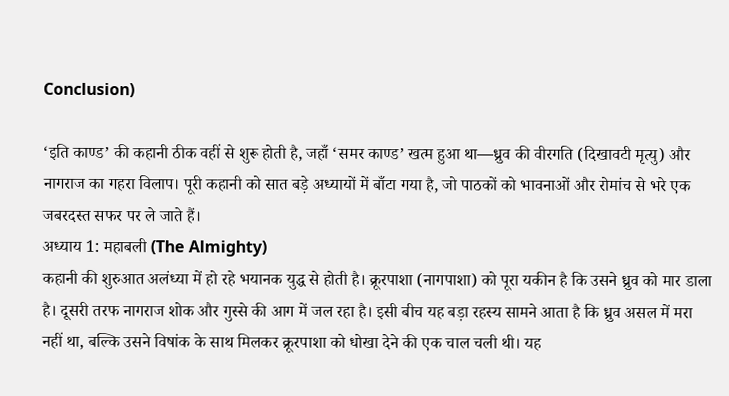Conclusion)

‘इति काण्ड’ की कहानी ठीक वहीं से शुरू होती है, जहाँ ‘समर काण्ड’ खत्म हुआ था—ध्रुव की वीरगति (दिखावटी मृत्यु) और नागराज का गहरा विलाप। पूरी कहानी को सात बड़े अध्यायों में बाँटा गया है, जो पाठकों को भावनाओं और रोमांच से भरे एक जबरदस्त सफर पर ले जाते हैं।
अध्याय 1: महाबली (The Almighty)
कहानी की शुरुआत अलंध्या में हो रहे भयानक युद्ध से होती है। क्रूरपाशा (नागपाशा) को पूरा यकीन है कि उसने ध्रुव को मार डाला है। दूसरी तरफ नागराज शोक और गुस्से की आग में जल रहा है। इसी बीच यह बड़ा रहस्य सामने आता है कि ध्रुव असल में मरा नहीं था, बल्कि उसने विषांक के साथ मिलकर क्रूरपाशा को धोखा देने की एक चाल चली थी। यह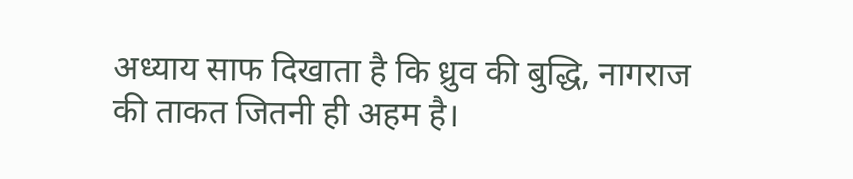अध्याय साफ दिखाता है कि ध्रुव की बुद्धि, नागराज की ताकत जितनी ही अहम है।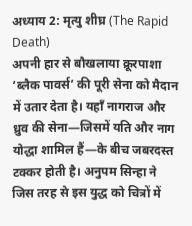अध्याय 2: मृत्यु शीघ्र (The Rapid Death)
अपनी हार से बौखलाया क्रूरपाशा ‘ब्लैक पावर्स’ की पूरी सेना को मैदान में उतार देता है। यहाँ नागराज और ध्रुव की सेना—जिसमें यति और नाग योद्धा शामिल हैं—के बीच जबरदस्त टक्कर होती है। अनुपम सिन्हा ने जिस तरह से इस युद्ध को चित्रों में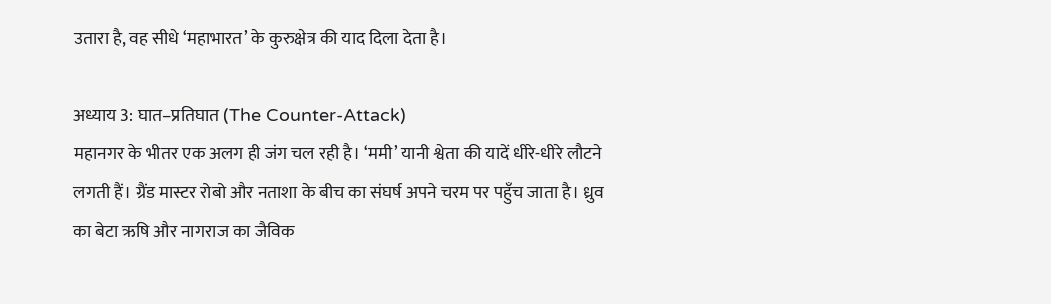उतारा है, वह सीधे ‘महाभारत’ के कुरुक्षेत्र की याद दिला देता है।

अध्याय 3: घात–प्रतिघात (The Counter-Attack)
महानगर के भीतर एक अलग ही जंग चल रही है। ‘ममी’ यानी श्वेता की यादें धीरे-धीरे लौटने लगती हैं। ग्रैंड मास्टर रोबो और नताशा के बीच का संघर्ष अपने चरम पर पहुँच जाता है। ध्रुव का बेटा ऋषि और नागराज का जैविक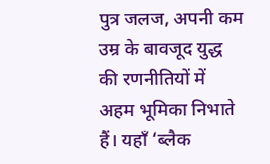पुत्र जलज, अपनी कम उम्र के बावजूद युद्ध की रणनीतियों में अहम भूमिका निभाते हैं। यहाँ ‘ब्लैक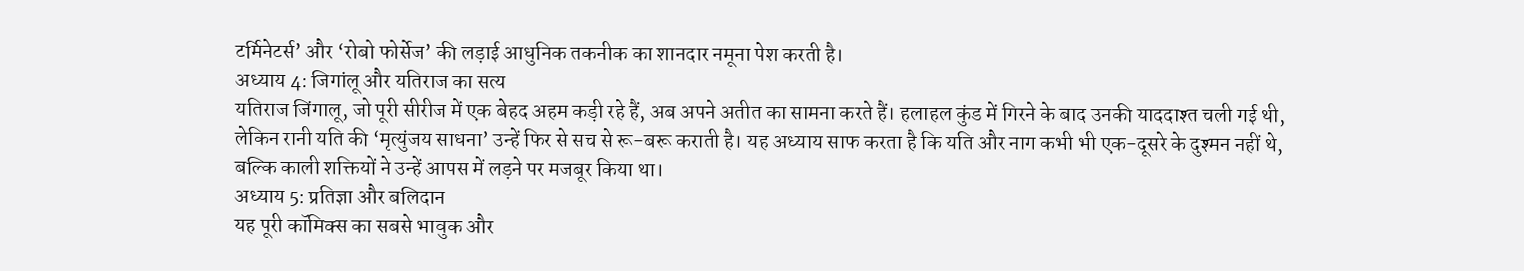टर्मिनेटर्स’ और ‘रोबो फोर्सेज’ की लड़ाई आधुनिक तकनीक का शानदार नमूना पेश करती है।
अध्याय 4: जिगांलू और यतिराज का सत्य
यतिराज जिंगालू, जो पूरी सीरीज में एक बेहद अहम कड़ी रहे हैं, अब अपने अतीत का सामना करते हैं। हलाहल कुंड में गिरने के बाद उनकी याददाश्त चली गई थी, लेकिन रानी यति की ‘मृत्युंजय साधना’ उन्हें फिर से सच से रू-बरू कराती है। यह अध्याय साफ करता है कि यति और नाग कभी भी एक-दूसरे के दुश्मन नहीं थे, बल्कि काली शक्तियों ने उन्हें आपस में लड़ने पर मजबूर किया था।
अध्याय 5: प्रतिज्ञा और बलिदान
यह पूरी कॉमिक्स का सबसे भावुक और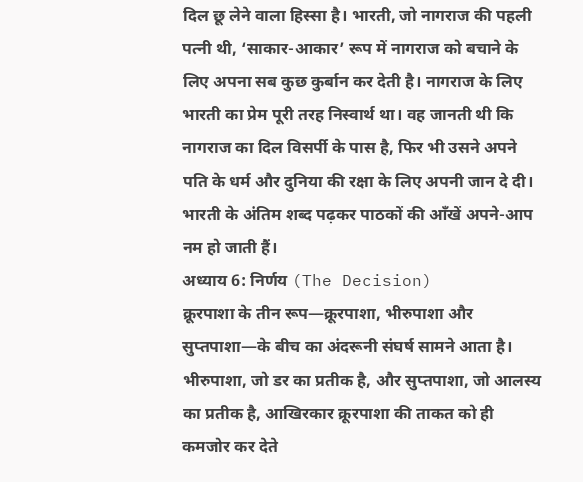दिल छू लेने वाला हिस्सा है। भारती, जो नागराज की पहली पत्नी थी, ‘साकार-आकार’ रूप में नागराज को बचाने के लिए अपना सब कुछ कुर्बान कर देती है। नागराज के लिए भारती का प्रेम पूरी तरह निस्वार्थ था। वह जानती थी कि नागराज का दिल विसर्पी के पास है, फिर भी उसने अपने पति के धर्म और दुनिया की रक्षा के लिए अपनी जान दे दी। भारती के अंतिम शब्द पढ़कर पाठकों की आँखें अपने-आप नम हो जाती हैं।
अध्याय 6: निर्णय (The Decision)
क्रूरपाशा के तीन रूप—क्रूरपाशा, भीरुपाशा और सुप्तपाशा—के बीच का अंदरूनी संघर्ष सामने आता है। भीरुपाशा, जो डर का प्रतीक है, और सुप्तपाशा, जो आलस्य का प्रतीक है, आखिरकार क्रूरपाशा की ताकत को ही कमजोर कर देते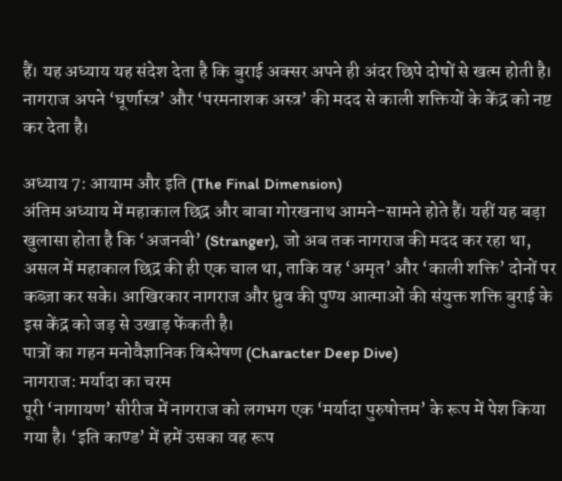हैं। यह अध्याय यह संदेश देता है कि बुराई अक्सर अपने ही अंदर छिपे दोषों से खत्म होती है। नागराज अपने ‘घूर्णास्त्र’ और ‘परमनाशक अस्त्र’ की मदद से काली शक्तियों के केंद्र को नष्ट कर देता है।

अध्याय 7: आयाम और इति (The Final Dimension)
अंतिम अध्याय में महाकाल छिद्र और बाबा गोरखनाथ आमने-सामने होते हैं। यहीं यह बड़ा खुलासा होता है कि ‘अजनबी’ (Stranger), जो अब तक नागराज की मदद कर रहा था, असल में महाकाल छिद्र की ही एक चाल था, ताकि वह ‘अमृत’ और ‘काली शक्ति’ दोनों पर कब्ज़ा कर सके। आखिरकार नागराज और ध्रुव की पुण्य आत्माओं की संयुक्त शक्ति बुराई के इस केंद्र को जड़ से उखाड़ फेंकती है।
पात्रों का गहन मनोवैज्ञानिक विश्लेषण (Character Deep Dive)
नागराज: मर्यादा का चरम
पूरी ‘नागायण’ सीरीज में नागराज को लगभग एक ‘मर्यादा पुरुषोत्तम’ के रूप में पेश किया गया है। ‘इति काण्ड’ में हमें उसका वह रूप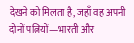देखने को मिलता है, जहाँ वह अपनी दोनों पत्नियों—भारती और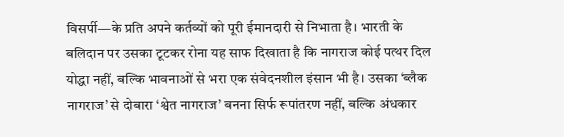विसर्पी—के प्रति अपने कर्तव्यों को पूरी ईमानदारी से निभाता है। भारती के बलिदान पर उसका टूटकर रोना यह साफ दिखाता है कि नागराज कोई पत्थर दिल योद्धा नहीं, बल्कि भावनाओं से भरा एक संवेदनशील इंसान भी है। उसका ‘ब्लैक नागराज’ से दोबारा ‘श्वेत नागराज’ बनना सिर्फ रूपांतरण नहीं, बल्कि अंधकार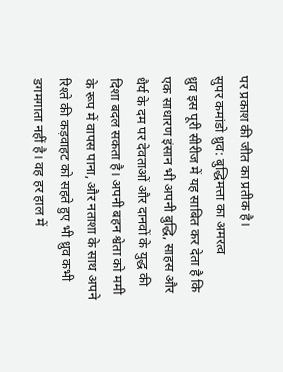पर प्रकाश की जीत का प्रतीक है।
सुपर कमांडो ध्रुव: बुद्धिमत्ता का अमरत्व
ध्रुव इस पूरी सीरीज में यह साबित कर देता है कि एक साधारण इंसान भी अपनी बुद्धि, साहस और धैर्य के दम पर देवताओं और दानवों के युद्ध की दिशा बदल सकता है। अपनी बहन श्वेता को ममी के रूप में वापस पाना, और नताशा के साथ अपने रिश्ते की कड़वाहट को सहते हुए भी ध्रुव कभी डगमगाता नहीं है। वह हर हाल में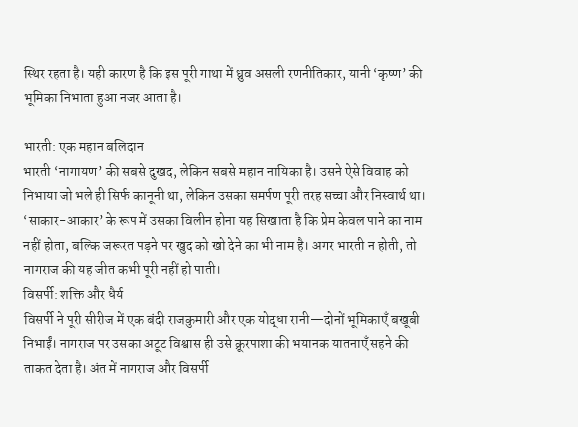स्थिर रहता है। यही कारण है कि इस पूरी गाथा में ध्रुव असली रणनीतिकार, यानी ‘कृष्ण’ की भूमिका निभाता हुआ नजर आता है।

भारती: एक महान बलिदान
भारती ‘नागायण’ की सबसे दुखद, लेकिन सबसे महान नायिका है। उसने ऐसे विवाह को निभाया जो भले ही सिर्फ कानूनी था, लेकिन उसका समर्पण पूरी तरह सच्चा और निस्वार्थ था। ‘साकार-आकार’ के रूप में उसका विलीन होना यह सिखाता है कि प्रेम केवल पाने का नाम नहीं होता, बल्कि जरूरत पड़ने पर खुद को खो देने का भी नाम है। अगर भारती न होती, तो नागराज की यह जीत कभी पूरी नहीं हो पाती।
विसर्पी: शक्ति और धैर्य
विसर्पी ने पूरी सीरीज में एक बंदी राजकुमारी और एक योद्धा रानी—दोनों भूमिकाएँ बखूबी निभाईं। नागराज पर उसका अटूट विश्वास ही उसे क्रूरपाशा की भयानक यातनाएँ सहने की ताकत देता है। अंत में नागराज और विसर्पी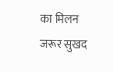का मिलन जरूर सुखद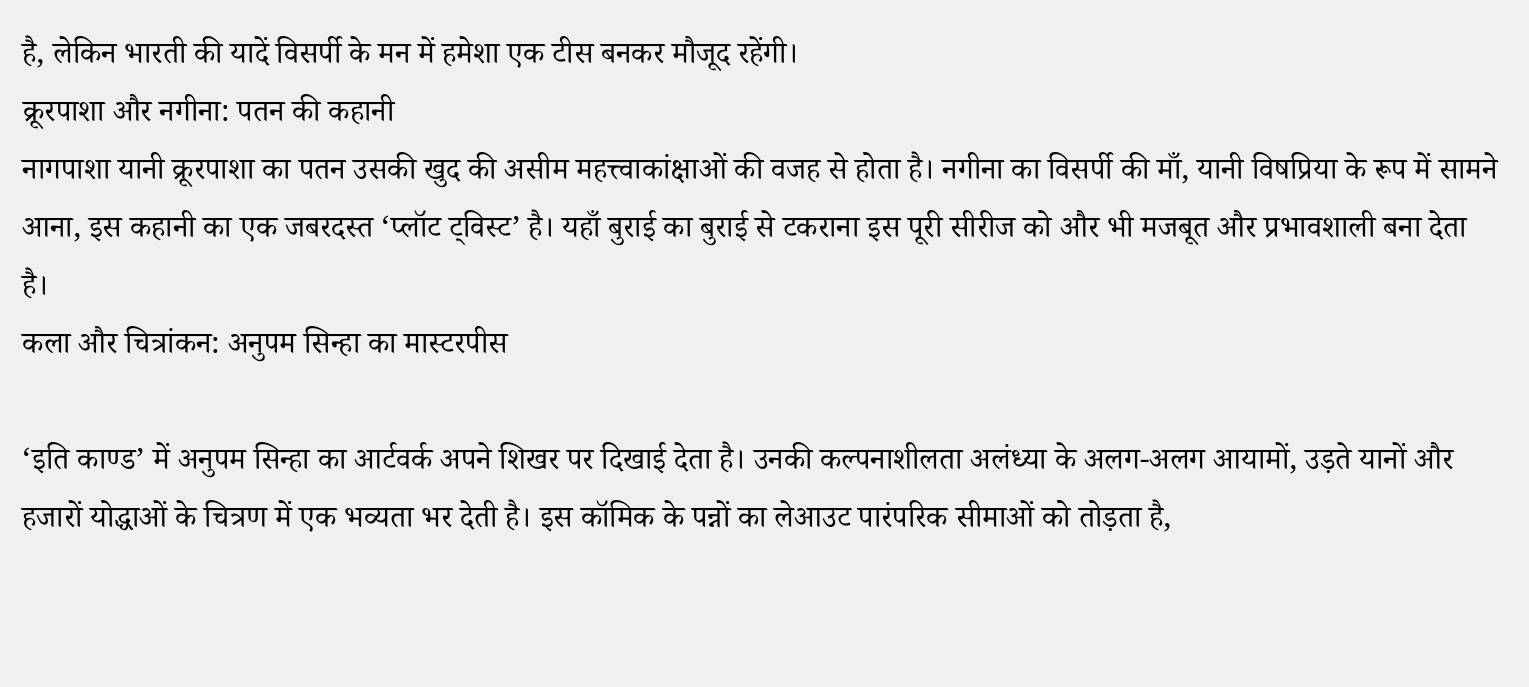है, लेकिन भारती की यादें विसर्पी के मन में हमेशा एक टीस बनकर मौजूद रहेंगी।
क्रूरपाशा और नगीना: पतन की कहानी
नागपाशा यानी क्रूरपाशा का पतन उसकी खुद की असीम महत्त्वाकांक्षाओं की वजह से होता है। नगीना का विसर्पी की माँ, यानी विषप्रिया के रूप में सामने आना, इस कहानी का एक जबरदस्त ‘प्लॉट ट्विस्ट’ है। यहाँ बुराई का बुराई से टकराना इस पूरी सीरीज को और भी मजबूत और प्रभावशाली बना देता है।
कला और चित्रांकन: अनुपम सिन्हा का मास्टरपीस

‘इति काण्ड’ में अनुपम सिन्हा का आर्टवर्क अपने शिखर पर दिखाई देता है। उनकी कल्पनाशीलता अलंध्या के अलग-अलग आयामों, उड़ते यानों और हजारों योद्धाओं के चित्रण में एक भव्यता भर देती है। इस कॉमिक के पन्नों का लेआउट पारंपरिक सीमाओं को तोड़ता है,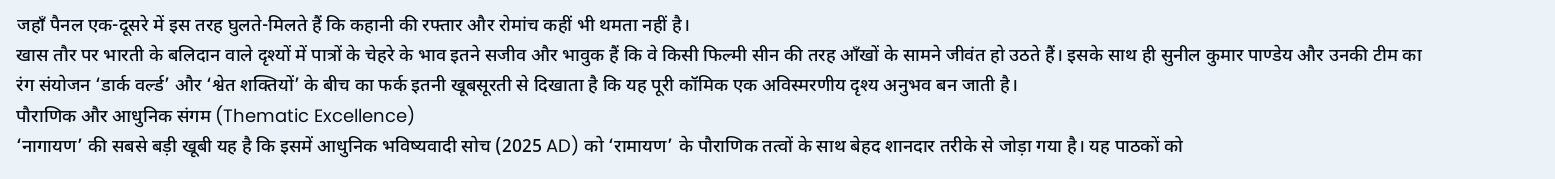जहाँ पैनल एक-दूसरे में इस तरह घुलते-मिलते हैं कि कहानी की रफ्तार और रोमांच कहीं भी थमता नहीं है।
खास तौर पर भारती के बलिदान वाले दृश्यों में पात्रों के चेहरे के भाव इतने सजीव और भावुक हैं कि वे किसी फिल्मी सीन की तरह आँखों के सामने जीवंत हो उठते हैं। इसके साथ ही सुनील कुमार पाण्डेय और उनकी टीम का रंग संयोजन ‘डार्क वर्ल्ड’ और ‘श्वेत शक्तियों’ के बीच का फर्क इतनी खूबसूरती से दिखाता है कि यह पूरी कॉमिक एक अविस्मरणीय दृश्य अनुभव बन जाती है।
पौराणिक और आधुनिक संगम (Thematic Excellence)
‘नागायण’ की सबसे बड़ी खूबी यह है कि इसमें आधुनिक भविष्यवादी सोच (2025 AD) को ‘रामायण’ के पौराणिक तत्वों के साथ बेहद शानदार तरीके से जोड़ा गया है। यह पाठकों को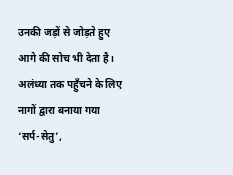उनकी जड़ों से जोड़ते हुए आगे की सोच भी देता है।
अलंध्या तक पहुँचने के लिए नागों द्वारा बनाया गया ‘सर्प-सेतु’,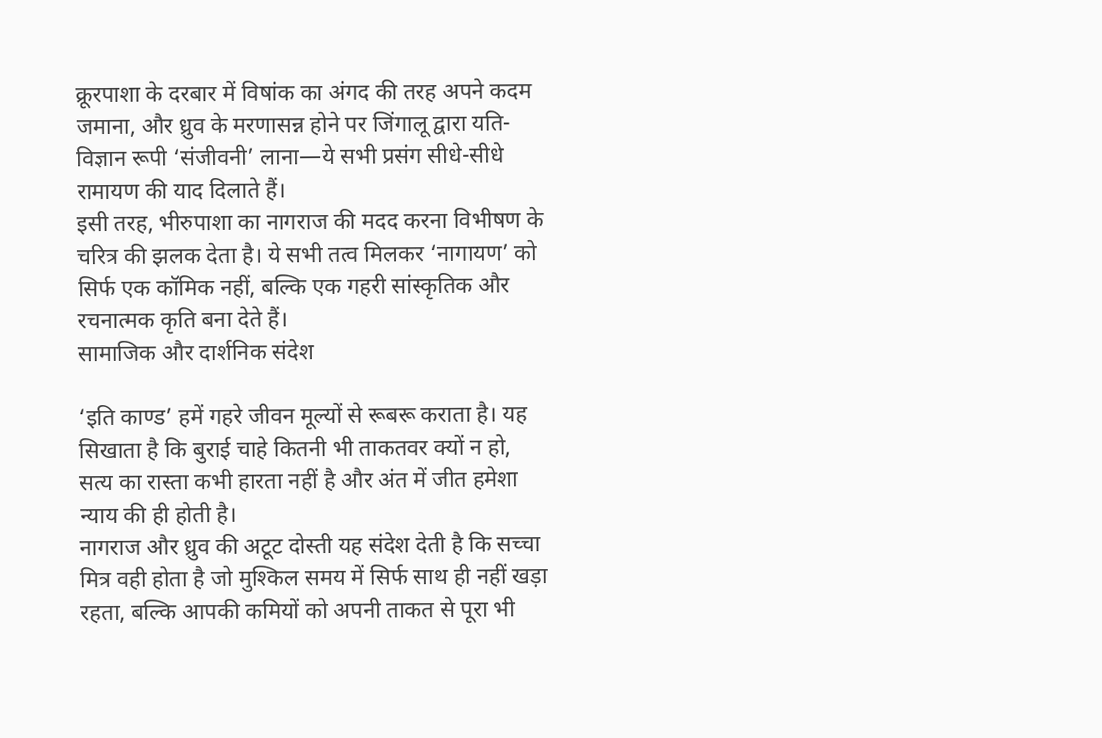क्रूरपाशा के दरबार में विषांक का अंगद की तरह अपने कदम जमाना, और ध्रुव के मरणासन्न होने पर जिंगालू द्वारा यति-विज्ञान रूपी ‘संजीवनी’ लाना—ये सभी प्रसंग सीधे-सीधे रामायण की याद दिलाते हैं।
इसी तरह, भीरुपाशा का नागराज की मदद करना विभीषण के चरित्र की झलक देता है। ये सभी तत्व मिलकर ‘नागायण’ को सिर्फ एक कॉमिक नहीं, बल्कि एक गहरी सांस्कृतिक और रचनात्मक कृति बना देते हैं।
सामाजिक और दार्शनिक संदेश

‘इति काण्ड’ हमें गहरे जीवन मूल्यों से रूबरू कराता है। यह सिखाता है कि बुराई चाहे कितनी भी ताकतवर क्यों न हो, सत्य का रास्ता कभी हारता नहीं है और अंत में जीत हमेशा न्याय की ही होती है।
नागराज और ध्रुव की अटूट दोस्ती यह संदेश देती है कि सच्चा मित्र वही होता है जो मुश्किल समय में सिर्फ साथ ही नहीं खड़ा रहता, बल्कि आपकी कमियों को अपनी ताकत से पूरा भी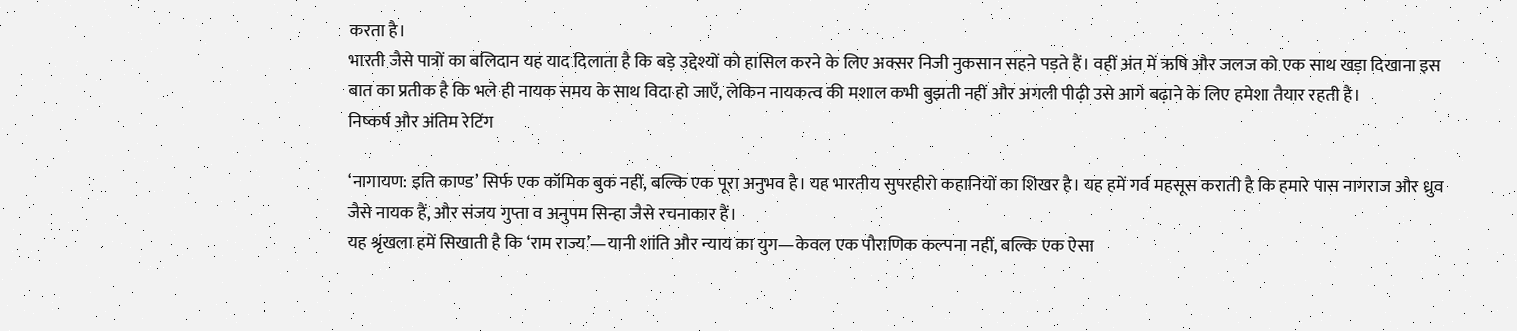करता है।
भारती जैसे पात्रों का बलिदान यह याद दिलाता है कि बड़े उद्देश्यों को हासिल करने के लिए अक्सर निजी नुकसान सहने पड़ते हैं। वहीं अंत में ऋषि और जलज को एक साथ खड़ा दिखाना इस बात का प्रतीक है कि भले ही नायक समय के साथ विदा हो जाएँ, लेकिन नायकत्व की मशाल कभी बुझती नहीं और अगली पीढ़ी उसे आगे बढ़ाने के लिए हमेशा तैयार रहती है।
निष्कर्ष और अंतिम रेटिंग

‘नागायण: इति काण्ड’ सिर्फ एक कॉमिक बुक नहीं, बल्कि एक पूरा अनुभव है। यह भारतीय सुपरहीरो कहानियों का शिखर है। यह हमें गर्व महसूस कराती है कि हमारे पास नागराज और ध्रुव जैसे नायक हैं, और संजय गुप्ता व अनुपम सिन्हा जैसे रचनाकार हैं।
यह श्रृंखला हमें सिखाती है कि ‘राम राज्य’—यानी शांति और न्याय का युग—केवल एक पौराणिक कल्पना नहीं, बल्कि एक ऐसा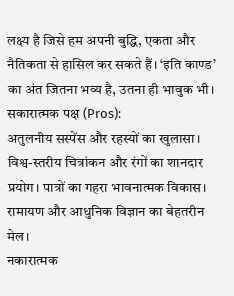लक्ष्य है जिसे हम अपनी बुद्धि, एकता और नैतिकता से हासिल कर सकते हैं। ‘इति काण्ड’ का अंत जितना भव्य है, उतना ही भावुक भी।
सकारात्मक पक्ष (Pros):
अतुलनीय सस्पेंस और रहस्यों का खुलासा। विश्व-स्तरीय चित्रांकन और रंगों का शानदार प्रयोग। पात्रों का गहरा भावनात्मक विकास। रामायण और आधुनिक विज्ञान का बेहतरीन मेल।
नकारात्मक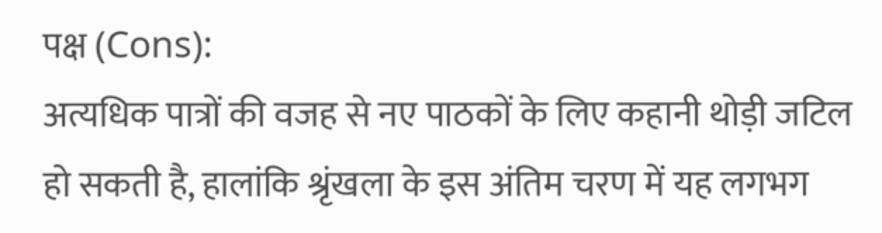पक्ष (Cons):
अत्यधिक पात्रों की वजह से नए पाठकों के लिए कहानी थोड़ी जटिल हो सकती है, हालांकि श्रृंखला के इस अंतिम चरण में यह लगभग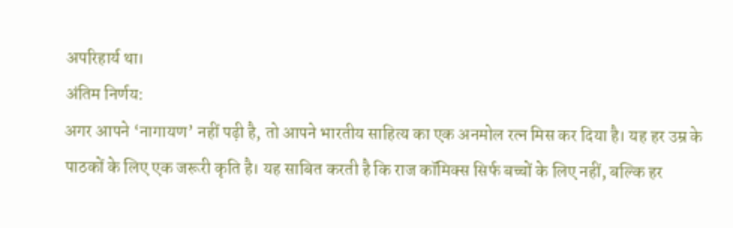अपरिहार्य था।
अंतिम निर्णय:
अगर आपने ‘नागायण’ नहीं पढ़ी है, तो आपने भारतीय साहित्य का एक अनमोल रत्न मिस कर दिया है। यह हर उम्र के पाठकों के लिए एक जरूरी कृति है। यह साबित करती है कि राज कॉमिक्स सिर्फ बच्चों के लिए नहीं, बल्कि हर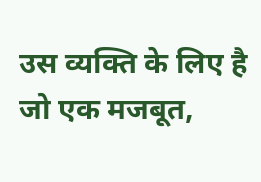उस व्यक्ति के लिए है जो एक मजबूत,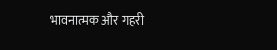भावनात्मक और गहरी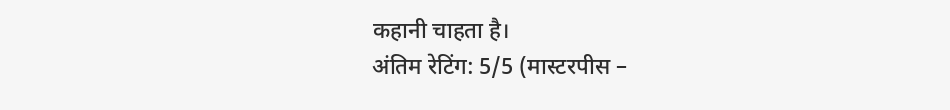कहानी चाहता है।
अंतिम रेटिंग: 5/5 (मास्टरपीस –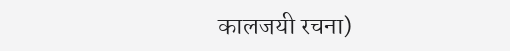कालजयी रचना)